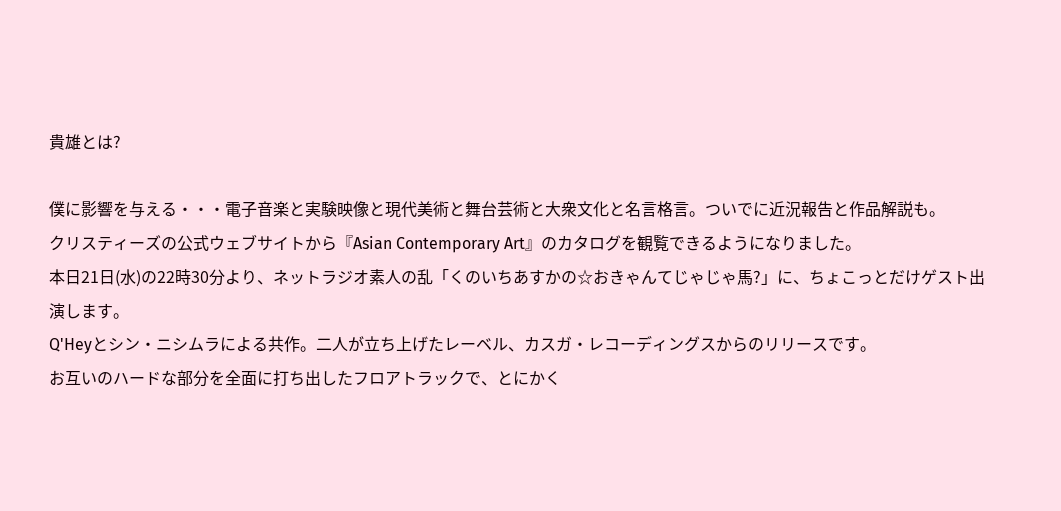貴雄とは?

僕に影響を与える・・・電子音楽と実験映像と現代美術と舞台芸術と大衆文化と名言格言。ついでに近況報告と作品解説も。
クリスティーズの公式ウェブサイトから『Asian Contemporary Art』のカタログを観覧できるようになりました。
本日21日(水)の22時30分より、ネットラジオ素人の乱「くのいちあすかの☆おきゃんてじゃじゃ馬?」に、ちょこっとだけゲスト出演します。
Q'Heyとシン・ニシムラによる共作。二人が立ち上げたレーベル、カスガ・レコーディングスからのリリースです。
お互いのハードな部分を全面に打ち出したフロアトラックで、とにかく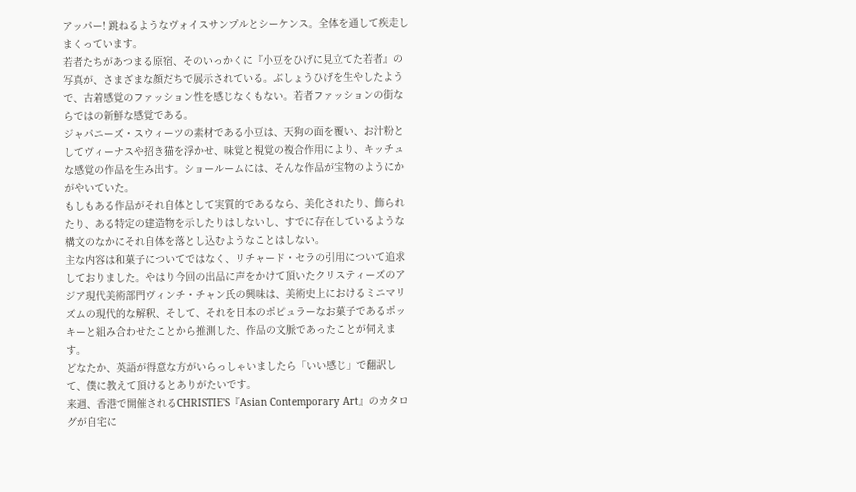アッパー! 跳ねるようなヴォイスサンプルとシーケンス。全体を通して疾走しまくっています。
若者たちがあつまる原宿、そのいっかくに『小豆をひげに見立てた若者』の写真が、さまざまな顔だちで展示されている。ぶしょうひげを生やしたようで、古着感覚のファッション性を感じなくもない。若者ファッションの街ならではの新鮮な感覚である。
ジャパニーズ・スウィーツの素材である小豆は、天狗の面を覆い、お汁粉としてヴィーナスや招き猫を浮かせ、味覚と視覚の複合作用により、キッチュな感覚の作品を生み出す。ショールームには、そんな作品が宝物のようにかがやいていた。
もしもある作品がそれ自体として実質的であるなら、美化されたり、飾られたり、ある特定の建造物を示したりはしないし、すでに存在しているような構文のなかにそれ自体を落とし込むようなことはしない。
主な内容は和菓子についてではなく、リチャード・セラの引用について追求しておりました。やはり今回の出品に声をかけて頂いたクリスティーズのアジア現代美術部門ヴィンチ・チャン氏の興味は、美術史上におけるミニマリズムの現代的な解釈、そして、それを日本のポピュラーなお菓子であるポッキーと組み合わせたことから推測した、作品の文脈であったことが伺えます。
どなたか、英語が得意な方がいらっしゃいましたら「いい感じ」で翻訳して、僕に教えて頂けるとありがたいです。
来週、香港で開催されるCHRISTIE'S『Asian Contemporary Art』のカタログが自宅に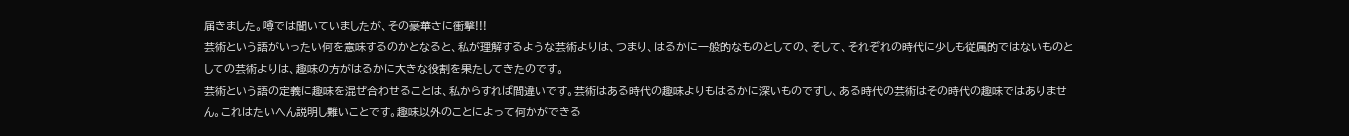届きました。噂では聞いていましたが、その豪華さに衝撃!!!
芸術という語がいったい何を意味するのかとなると、私が理解するような芸術よりは、つまり、はるかに一般的なものとしての、そして、それぞれの時代に少しも従属的ではないものとしての芸術よりは、趣味の方がはるかに大きな役割を果たしてきたのです。
芸術という語の定義に趣味を混ぜ合わせることは、私からすれば間違いです。芸術はある時代の趣味よりもはるかに深いものですし、ある時代の芸術はその時代の趣味ではありません。これはたいへん説明し難いことです。趣味以外のことによって何かができる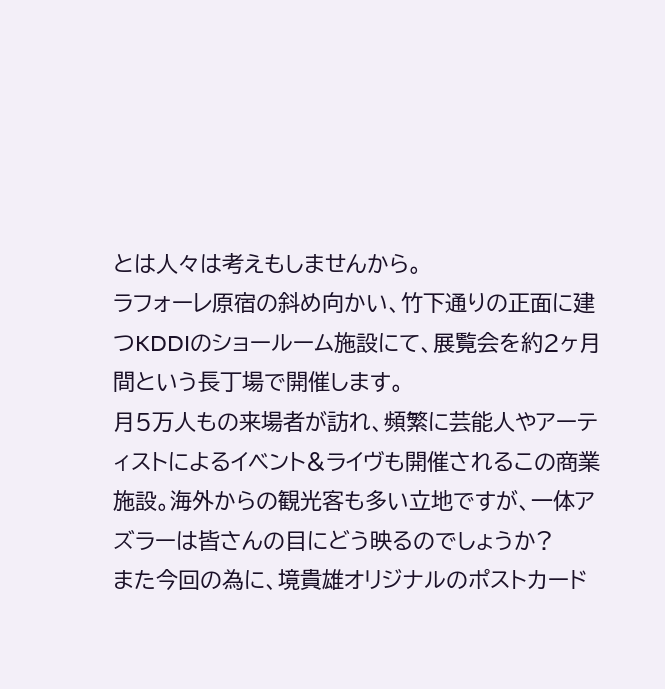とは人々は考えもしませんから。
ラフォーレ原宿の斜め向かい、竹下通りの正面に建つKDDIのショールーム施設にて、展覧会を約2ヶ月間という長丁場で開催します。
月5万人もの来場者が訪れ、頻繁に芸能人やアーティストによるイベント&ライヴも開催されるこの商業施設。海外からの観光客も多い立地ですが、一体アズラーは皆さんの目にどう映るのでしょうか?
また今回の為に、境貴雄オリジナルのポストカード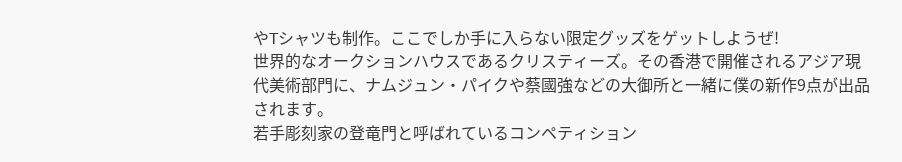やTシャツも制作。ここでしか手に入らない限定グッズをゲットしようぜ!
世界的なオークションハウスであるクリスティーズ。その香港で開催されるアジア現代美術部門に、ナムジュン・パイクや蔡國強などの大御所と一緒に僕の新作9点が出品されます。
若手彫刻家の登竜門と呼ばれているコンペティション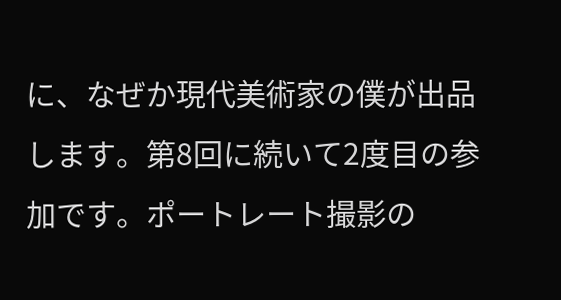に、なぜか現代美術家の僕が出品します。第8回に続いて2度目の参加です。ポートレート撮影の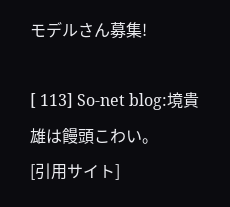モデルさん募集!

[ 113] So-net blog:境貴雄は饅頭こわい。
[引用サイト]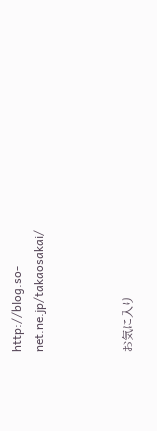http://blog.so-net.ne.jp/takaosakai/



お気に入り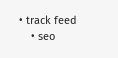• track feed
    • seo